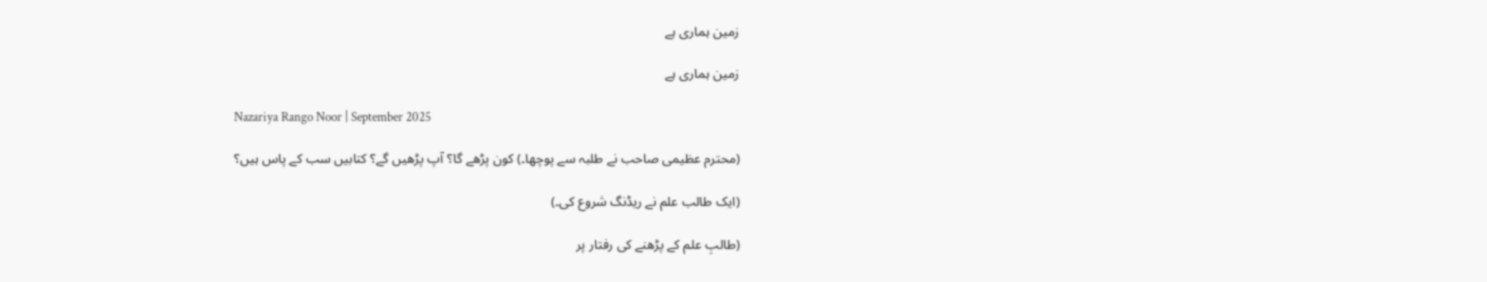زمین ہماری ہے

زمین ہماری ہے

Nazariya Rango Noor | September 2025

(محترم عظیمی صاحب نے طلبہ سے پوچھا۔) کون پڑھے گا؟ آپ پڑھیں گے؟ کتابیں سب کے پاس ہیں؟

(ایک طالب علم نے ریڈنگ شروع کی۔)

(طالبِ علم کے پڑھنے کی رفتار پر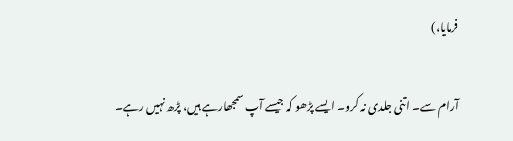فرمایا،)

آرام سے۔ اتنی جلدی نہ کرو۔ ایسے پڑھو کہ جیسے آپ سمجھارہے ہیں، پڑھ نہیں رہے۔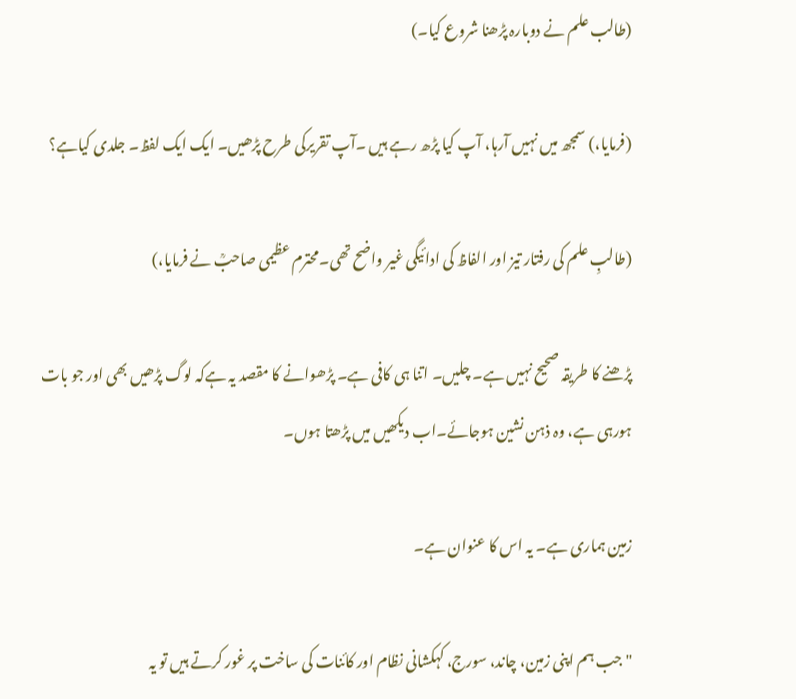(طالب علم نے دوبارہ پڑھنا شروع کیا۔)

(فرمایا،) سمجھ میں نہیں آرہا، آپ کیا پڑھ رہے ہیں ۔آپ تقریرکی طرح پڑھیں۔ ایک ایک لفظ۔ جلدی کیاہے؟

(طالبِ علم کی رفتار تیز اور الفاظ کی ادائیگی غیر واضح تھی۔محترم عظیمی صاحبؒ نے فرمایا،)

پڑھنے کا طریقہ صحیح نہیں ہے۔ چلیں۔ اتنا ہی کافی ہے۔ پڑھوانے کا مقصد یہ ہےکہ لوگ پڑھیں بھی اور جو بات ہورہی ہے، وہ ذہن نشین ہوجائے۔اب دیکھیں میں پڑھتا ہوں۔

زمین ہماری ہے۔ یہ اس کا عنوان ہے۔

"جب ہم اپنی زمین، چاند، سورج، کہکشانی نظام اور کائنات کی ساخت پر غور کرتے ہیں تو یہ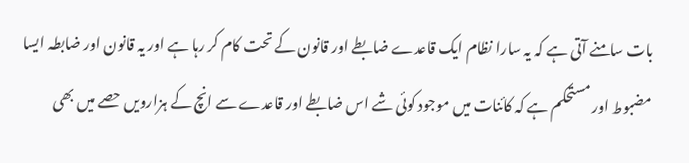بات سامنے آتی ہے کہ یہ سارا نظام ایک قاعدے ضابطے اور قانون کے تحت کام کر رہا ہے اور یہ قانون اور ضابطہ ایسا مضبوط اور مستحکم ہے کہ کائنات میں موجود کوئی شے اس ضابطے اور قاعدے سے انچ کے ہزارویں حصے میں بھی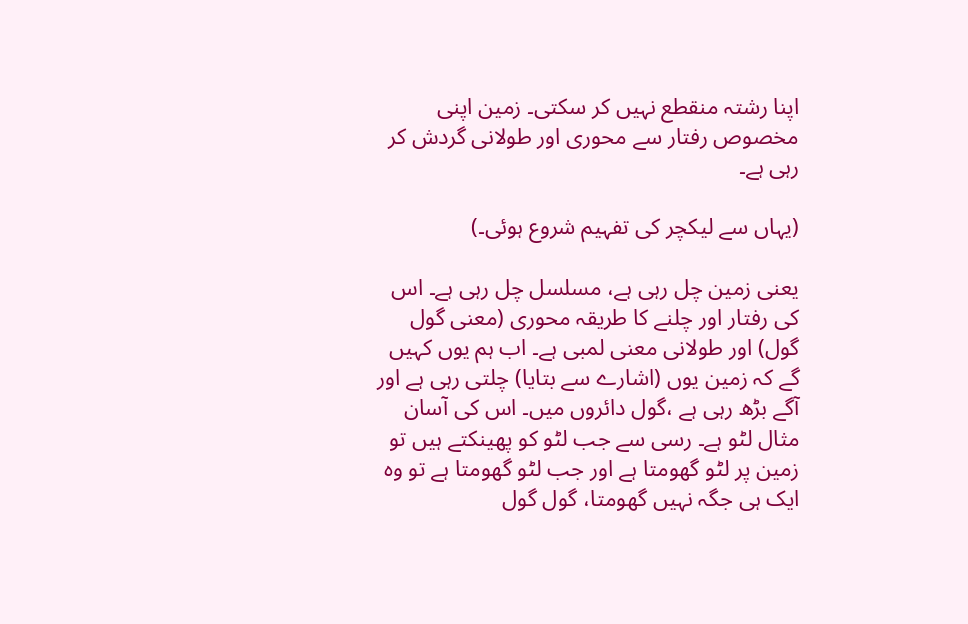اپنا رشتہ منقطع نہیں کر سکتی۔ زمین اپنی مخصوص رفتار سے محوری اور طولانی گردش کر رہی ہے۔

(یہاں سے لیکچر کی تفہیم شروع ہوئی۔)

یعنی زمین چل رہی ہے، مسلسل چل رہی ہے۔ اس کی رفتار اور چلنے کا طریقہ محوری (معنی گول گول) اور طولانی معنی لمبی ہے۔ اب ہم یوں کہیں گے کہ زمین یوں (اشارے سے بتایا) چلتی رہی ہے اور آگے بڑھ رہی ہے ،گول دائروں میں۔ اس کی آسان مثال لٹو ہے۔ رسی سے جب لٹو کو پھینکتے ہیں تو زمین پر لٹو گھومتا ہے اور جب لٹو گھومتا ہے تو وہ ایک ہی جگہ نہیں گھومتا، گول گول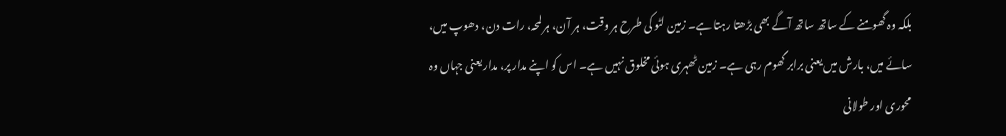بلکہ وہ گھومنے کے ساتھ ساتھ آگے بھی بڑھتا رہتا ہے۔ زمین لٹو کی طرح ہر وقت، ہر آن، ہر لمحہ، رات دن، دھوپ میں، سائے میں، بارش میں یعنی برابر گھوم رہی ہے۔ زمین ٹھہری ہوئی مخلوق نہیں ہے۔ اس کو اپنے مدار پر، مدار یعنی جہاں وہ محوری اور طولانی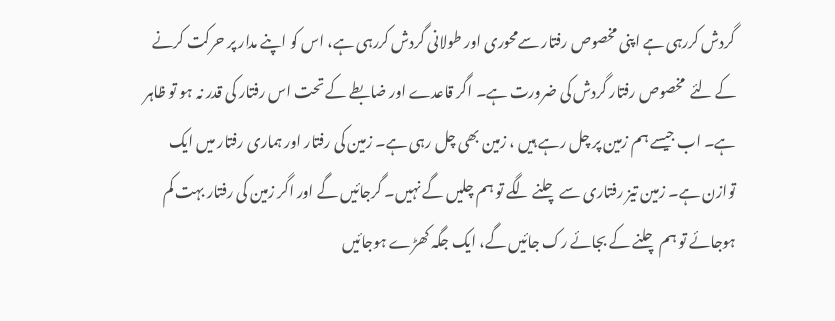گردش کررہی ہے اپنی مخصوص رفتار سےمحوری اور طولانی گردش کررہی ہے، اس کو اپنے مدار پر حرکت کرنے کے لئے  مخصوص رفتار گردش کی ضرورت ہے۔ اگر قاعدے اور ضابطے کے تحت اس رفتار کی قدر نہ ہو تو ظاہر ہے۔ اب جیسے ہم زمین پر چل رہے ہیں ، زمین بھی چل رہی ہے۔ زمین کی رفتار اور ہماری رفتار میں ایک توازن ہے۔ زمین تیز رفتاری سے چلنے لگے تو ہم چلیں گے نہیں۔ گرجائیں گے اور اگر زمین کی رفتار بہت کم ہوجائے تو ہم چلنے کے بجائے رک جائیں گے، ایک جگہ کھڑے ہوجائیں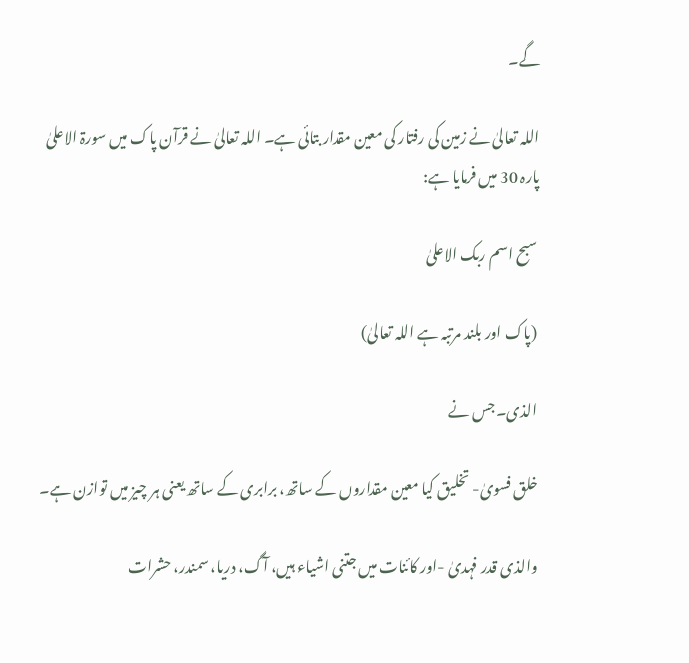گے۔

اللہ تعالیٰ نے زمین کی رفتار کی معین مقدار بتائی ہے۔ اللہ تعالیٰ نے قرآن پاک میں سورۃ الاعلیٰ پارہ 30 میں فرمایا ہے:

 سبح اسم ربک الاعلیٰ

 (پاک اور بلند مرتبہ ہے اللہ تعالیٰ)

 الذی۔جس نے

 خلق فسویٰ- تخلیق کیا معین مقداروں کے ساتھ، برابری کے ساتھ یعنی ہر چیز میں توازن ہے۔

 والذی قدر فہدیٰ -اور کائنات میں جتنی اشیاء ہیں، آگ، دریا، سمندر، حشرات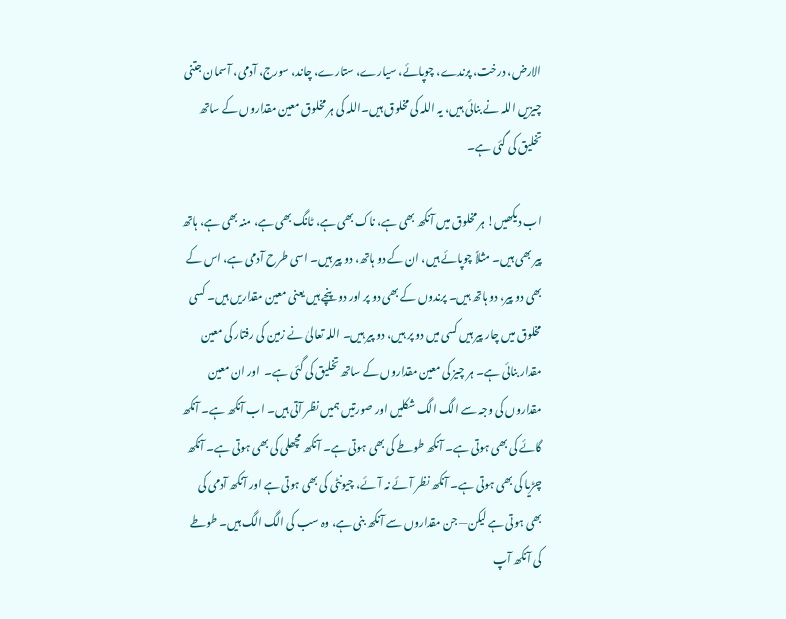الارض، درخت، پرندے، چوپائے، سیارے، ستارے، چاند، سورج، آدمی، آسمان جتنی چیزیں اللہ نے بنائی ہیں، یہ اللہ کی مخلوق ہیں۔اللہ کی ہر مخلوق معین مقداروں کے ساتھ تخلیق کی گئی ہے۔

اب دیکھیں! ہر مخلوق میں آنکھ بھی ہے، ناک بھی ہے، ٹانگ بھی ہے، منہ بھی ہے، ہاتھ پیر بھی ہیں۔ مثلاً چوپائے ہیں، ان کے دو ہاتھ، دو پیر ہیں۔ اسی طرح آدمی ہے، اس کے بھی دو پیر، دو ہاتھ ہیں۔ پرندوں کے بھی دو پر اور دو پنچے ہیں یعنی معین مقداریں ہیں۔ کسی مخلوق میں چار پیر ہیں کسی میں دو پر ہیں، دو پیر ہیں۔ اللہ تعالیٰ نے زمین کی رفتار کی معین مقدار بنائی ہے۔ ہر چیز کی معین مقداروں کے ساتھ تخلیق کی گئی ہے۔  اور ان معین مقداروں کی وجہ سے الگ الگ شکلیں اور صورتیں ہمیں نظر آتی ہیں۔ اب آنکھ ہے۔ آنکھ گائے کی بھی ہوتی ہے۔ آنکھ طوطے کی بھی ہوتی ہے۔ آنکھ مچھلی کی بھی ہوتی ہے۔ آنکھ چڑیا کی بھی ہوتی ہے۔ آنکھ نظر آئے نہ آئے، چیونٹی کی بھی ہوتی ہے اور آنکھ آدمی کی بھی ہوتی ہے لیکن— جن مقداروں سے آنکھ بنی ہے، وہ سب کی الگ الگ ہیں۔ طوطے کی آنکھ آپ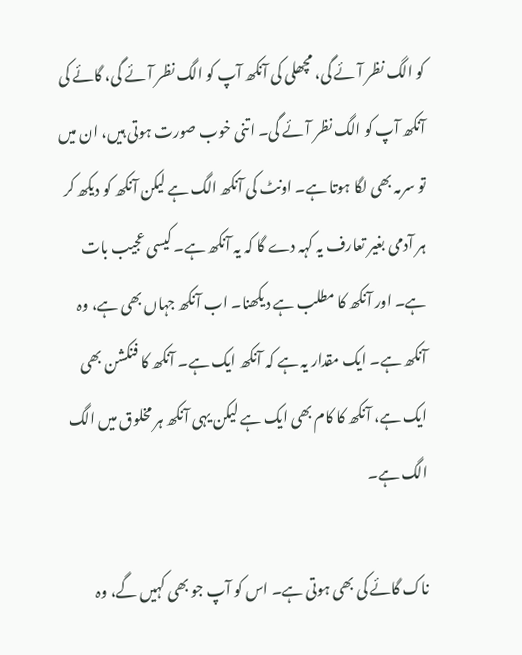کو الگ نظر آئے گی، مچھلی کی آنکھ آپ کو الگ نظر آئے گی، گائے کی آنکھ آپ کو الگ نظر آئے گی۔ اتنی خوب صورت ہوتی ہیں، ان میں تو سرمہ بھی لگا ہوتا ہے۔ اونٹ کی آنکھ الگ ہے لیکن آنکھ کو دیکھ کر ہر آدمی بغیر تعارف یہ کہہ دے گا کہ یہ آنکھ ہے۔ کیسی عجیب بات ہے۔ اور آنکھ کا مطلب ہے دیکھنا۔ اب آنکھ جہاں بھی ہے، وہ آنکھ ہے۔ ایک مقدار یہ ہے کہ آنکھ ایک ہے۔ آنکھ کا فنکشن بھی ایک ہے، آنکھ کا کام بھی ایک ہے لیکن یہی آنکھ ہر مخلوق میں الگ الگ ہے۔

ناک گائے کی بھی ہوتی ہے۔ اس کو آپ جو بھی کہیں گے، وہ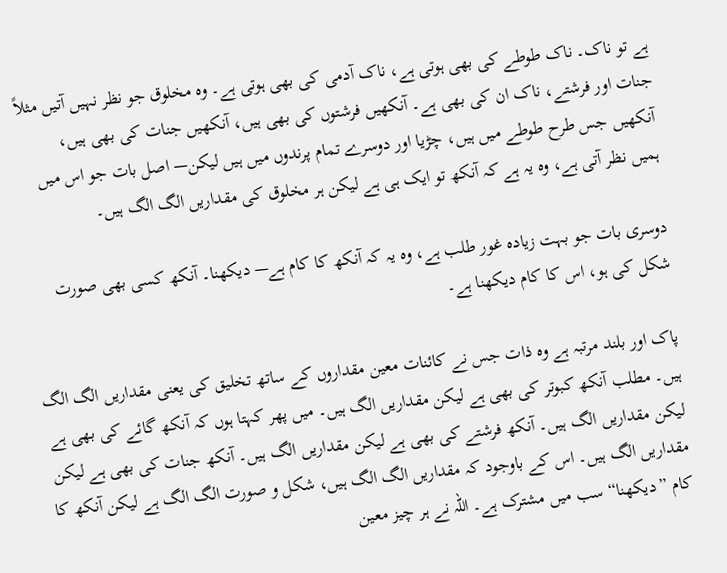ہے تو ناک۔ ناک طوطے کی بھی ہوتی ہے، ناک آدمی کی بھی ہوتی ہے۔ وہ مخلوق جو نظر نہیں آتیں مثلاً جنات اور فرشتے، ناک ان کی بھی ہے۔ آنکھیں فرشتوں کی بھی ہیں، آنکھیں جنات کی بھی ہیں، آنکھیں جس طرح طوطے میں ہیں، چڑیا اور دوسرے تمام پرندوں میں ہیں لیکن— اصل بات جو اس میں ہمیں نظر آتی ہے، وہ یہ ہے کہ آنکھ تو ایک ہی ہے لیکن ہر مخلوق کی مقداریں الگ الگ ہیں۔

دوسری بات جو بہت زیادہ غور طلب ہے، وہ یہ کہ آنکھ کا کام ہے— دیکھنا۔ آنکھ کسی بھی صورت شکل کی ہو، اس کا کام دیکھنا ہے۔

پاک اور بلند مرتبہ ہے وہ ذات جس نے کائنات معین مقداروں کے ساتھ تخلیق کی یعنی مقداریں الگ الگ ہیں۔ مطلب آنکھ کبوتر کی بھی ہے لیکن مقداریں الگ ہیں۔ میں پھر کہتا ہوں کہ آنکھ گائے کی بھی ہے لیکن مقداریں الگ ہیں۔ آنکھ فرشتے کی بھی ہے لیکن مقداریں الگ ہیں۔ آنکھ جنات کی بھی ہے لیکن مقداریں الگ ہیں۔ اس کے باوجود کہ مقداریں الگ الگ ہیں، شکل و صورت الگ الگ ہے لیکن آنکھ کا کام ”دیکھنا“ سب میں مشترک ہے۔ اللہ نے ہر چیز معین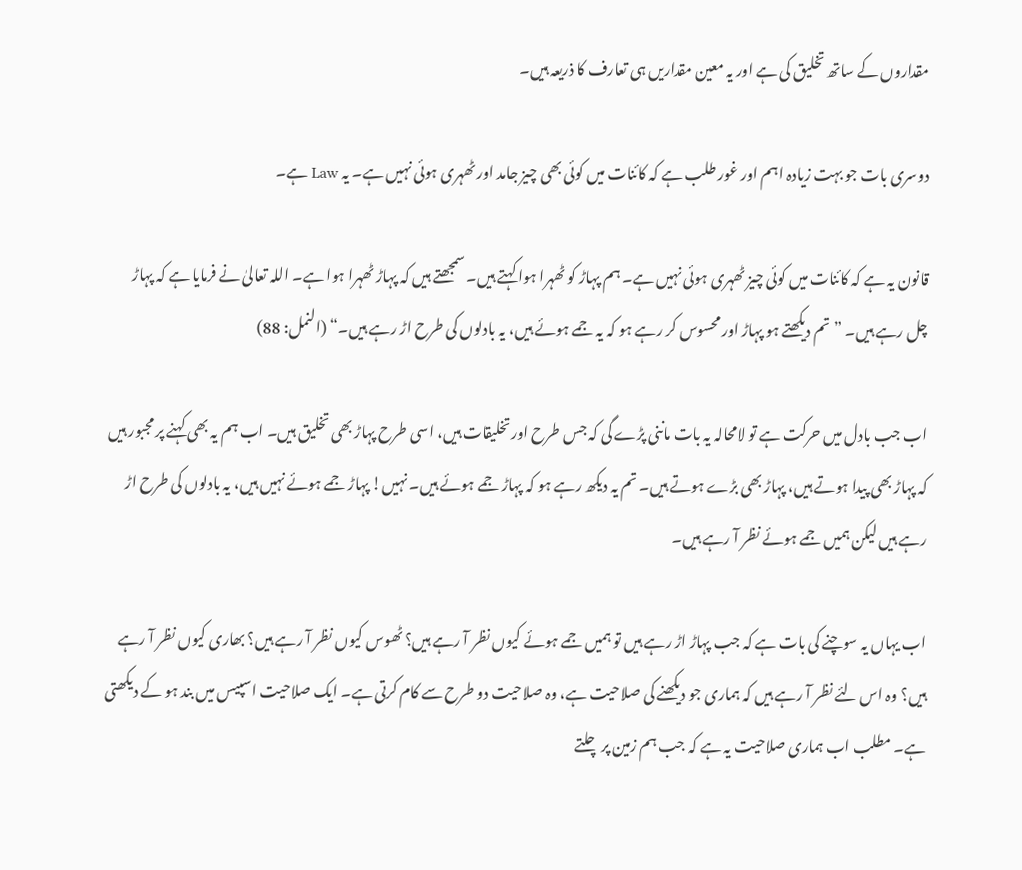مقداروں کے ساتھ تخلیق کی ہے اور یہ معین مقداریں ہی تعارف کا ذریعہ ہیں۔

دوسری بات جو بہت زیادہ اہم اور غور طلب ہے کہ کائنات میں کوئی بھی چیز جامد اور ٹھہری ہوئی نہیں ہے۔ یہ Law ہے۔

قانون یہ ہے کہ کائنات میں کوئی چیز ٹھہری ہوئی نہیں ہے۔ ہم پہاڑ کو ٹھہرا ہوا کہتے ہیں۔ سمجھتے ہیں کہ پہاڑ ٹھہرا ہوا ہے۔ اللہ تعالیٰ نے فرمایا ہے کہ پہاڑ چل رہے ہیں۔ ”تم دیکھتے ہو پہاڑ اور محسوس کر رہے ہو کہ یہ جمے ہوئے ہیں، یہ بادلوں کی طرح اڑ رہے ہیں۔“ (النمل: 88)

اب جب بادل میں حرکت ہے تو لامحالہ یہ بات ماننی پڑے گی کہ جس طرح اور تخلیقات ہیں، اسی طرح پہاڑ بھی تخلیق ہیں۔ اب ہم یہ بھی کہنے پر مجبور ہیں کہ پہاڑ بھی پیدا ہوتے ہیں، پہاڑ بھی بڑے ہوتے ہیں۔ تم یہ دیکھ رہے ہو کہ پہاڑ جمے ہوئے ہیں۔ نہیں! پہاڑ جمے ہوئے نہیں ہیں، یہ بادلوں کی طرح اڑ رہے ہیں لیکن ہمیں جمے ہوئے نظر آ رہے ہیں۔

اب یہاں یہ سوچنے کی بات ہے کہ جب پہاڑ اڑ رہے ہیں تو ہمیں جمے ہوئے کیوں نظر آ رہے ہیں؟ ٹھوس کیوں نظر آ رہے ہیں؟ بھاری کیوں نظر آ رہے ہیں؟ وہ اس لئے نظر آ رہے ہیں کہ ہماری جو دیکھنے کی صلاحیت ہے، وہ صلاحیت دو طرح سے کام کرتی ہے۔ ایک صلاحیت اسپیس میں بند ہو کے دیکھتی ہے۔ مطلب اب ہماری صلاحیت یہ ہے کہ جب ہم زمین پر چلتے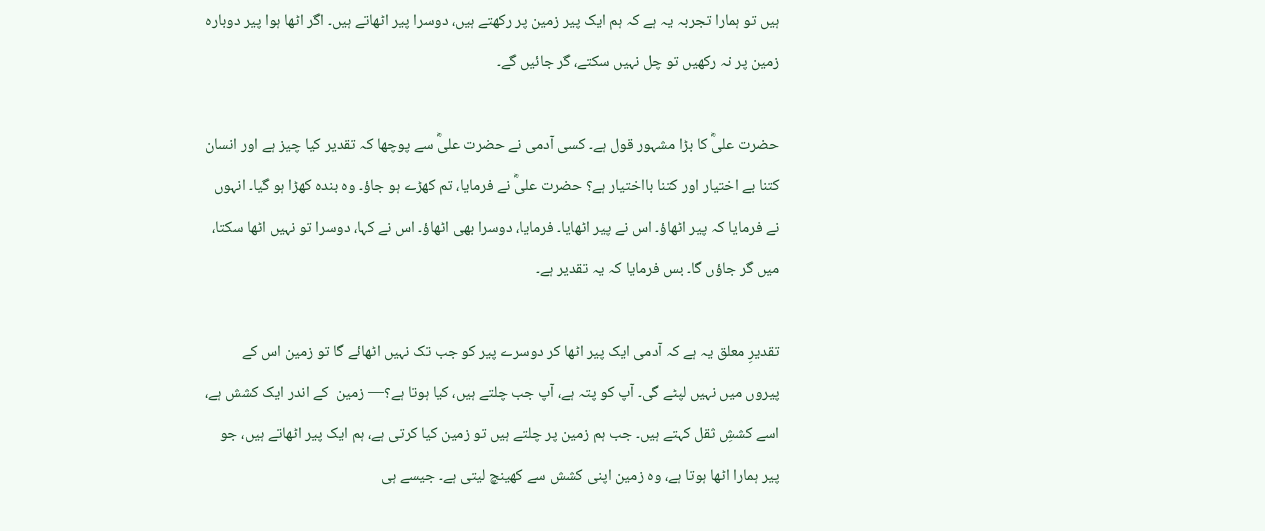ہیں تو ہمارا تجربہ یہ ہے کہ ہم ایک پیر زمین پر رکھتے ہیں، دوسرا پیر اٹھاتے ہیں۔ اگر اٹھا ہوا پیر دوبارہ زمین پر نہ رکھیں تو چل نہیں سکتے، گر جائیں گے۔

حضرت علیؓ کا بڑا مشہور قول ہے۔ کسی آدمی نے حضرت علیؓ سے پوچھا کہ تقدیر کیا چیز ہے اور انسان کتنا بے اختیار اور کتنا بااختیار ہے؟ حضرت علیؓ نے فرمایا، تم کھڑے ہو جاؤ۔ وہ بندہ کھڑا ہو گیا۔ انہوں نے فرمایا کہ پیر اٹھاؤ۔ اس نے پیر اٹھایا۔ فرمایا، دوسرا بھی اٹھاؤ۔ اس نے کہا، دوسرا تو نہیں اٹھا سکتا، میں گر جاؤں گا۔ بس فرمایا کہ یہ تقدیر ہے۔

تقدیرِ معلق یہ ہے کہ آدمی ایک پیر اٹھا کر دوسرے پیر کو جب تک نہیں اٹھائے گا تو زمین اس کے پیروں میں نہیں لپٹے گی۔ آپ کو پتہ ہے، آپ جب چلتے ہیں، کیا ہوتا ہے؟— زمین  کے اندر ایک کشش ہے، اسے کششِ ثقل کہتے ہیں۔ جب ہم زمین پر چلتے ہیں تو زمین کیا کرتی ہے، ہم ایک پیر اٹھاتے ہیں، جو پیر ہمارا اٹھا ہوتا ہے، وہ زمین اپنی کشش سے کھینچ لیتی ہے۔ جیسے ہی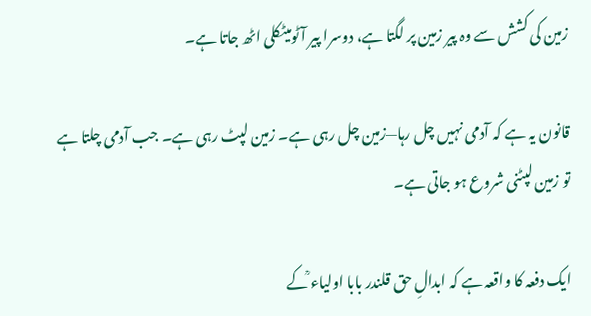زمین کی کشش سے وہ پیر زمین پر لگتا ہے، دوسرا پیر آٹومیٹکلی اٹھ جاتا ہے۔

قانون یہ ہے کہ آدمی نہیں چل رہا—زمین چل رہی ہے۔ زمین لپٹ رہی ہے۔ جب آدمی چلتا ہے تو زمین لپٹنی شروع ہو جاتی ہے۔

ایک دفعہ کا واقعہ ہے کہ ابدالِ حق قلندر بابا اولیاء ؒکے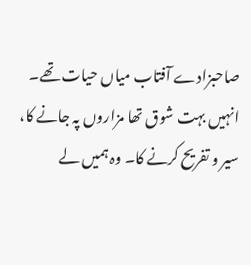صاحبزادے آفتاب میاں حیات تھے۔ انہیں بہت شوق تھا مزاروں پہ جانے کا، سیر و تفریح کرنے کا۔ وہ ہمیں لے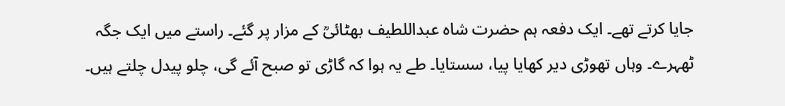جایا کرتے تھے۔ ایک دفعہ ہم حضرت شاہ عبداللطیف بھٹائیؒ کے مزار پر گئے۔ راستے میں ایک جگہ ٹھہرے۔ وہاں تھوڑی دیر کھایا پیا، سستایا۔ طے یہ ہوا کہ گاڑی تو صبح آئے گی، چلو پیدل چلتے ہیں۔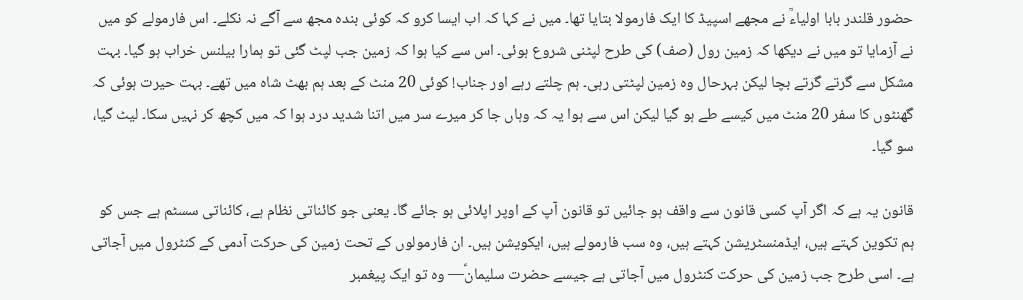حضور قلندر بابا اولیاءؒ نے مجھے اسپیڈ کا ایک فارمولا بتایا تھا۔ میں نے کہا کہ اب ایسا کرو کہ کوئی بندہ مجھ سے آگے نہ نکلے۔ اس فارمولے کو میں نے آزمایا تو میں نے دیکھا کہ زمین رول (صف) کی طرح لپٹنی شروع ہوئی۔ اس سے کیا ہوا کہ زمین جب لپٹ گئی تو ہمارا بیلنس خراب ہو گیا۔ بہت مشکل سے گرتے گرتے بچا لیکن بہرحال وہ زمین لپٹتی رہی۔ ہم چلتے رہے اور جناب! کوئی 20 منٹ کے بعد ہم بھٹ شاہ میں تھے۔ بہت حیرت ہوئی کہ گھنٹوں کا سفر 20 منٹ میں کیسے طے ہو گیا لیکن اس سے ہوا یہ کہ وہاں جا کر میرے سر میں اتنا شدید درد ہوا کہ میں کچھ کر نہیں سکا۔ لیٹ گیا، سو گیا۔

قانون یہ ہے کہ اگر آپ کسی قانون سے واقف ہو جائیں تو قانون آپ کے اوپر اپلائی ہو جائے گا۔ یعنی جو کائناتی نظام ہے، کائناتی سسٹم ہے جس کو ہم تکوین کہتے ہیں، ایڈمنسٹریشن کہتے ہیں، وہ سب فارمولے ہیں، ایکویشن ہیں۔ ان فارمولوں کے تحت زمین کی حرکت آدمی کے کنٹرول میں آجاتی ہے۔ اسی طرح جب زمین کی حرکت کنٹرول میں آجاتی ہے جیسے حضرت سلیمانؑ— وہ تو ایک پیغمبر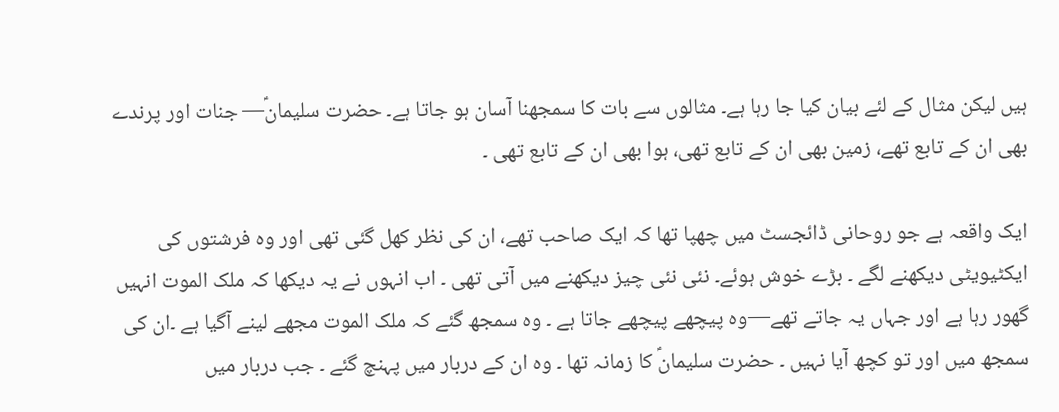ہیں لیکن مثال کے لئے بیان کیا جا رہا ہے۔ مثالوں سے بات کا سمجھنا آسان ہو جاتا ہے۔ حضرت سلیمانؑ— جنات اور پرندے بھی ان کے تابع تھے، زمین بھی ان کے تابع تھی، ہوا بھی ان کے تابع تھی ۔

ایک واقعہ ہے جو روحانی ڈائجسٹ میں چھپا تھا کہ ایک صاحب تھے، ان کی نظر کھل گئی تھی اور وہ فرشتوں کی ایکٹیویٹی دیکھنے لگے ۔ بڑے خوش ہوئے۔ نئی نئی چیز دیکھنے میں آتی تھی ۔ اب انہوں نے یہ دیکھا کہ ملک الموت انہیں گھور رہا ہے اور جہاں یہ جاتے تھے—وہ پیچھے پیچھے جاتا ہے ۔ وہ سمجھ گئے کہ ملک الموت مجھے لینے آگیا ہے ۔ان کی سمجھ میں اور تو کچھ آیا نہیں ۔ حضرت سلیمانؑ کا زمانہ تھا ۔ وہ ان کے دربار میں پہنچ گئے ۔ جب دربار میں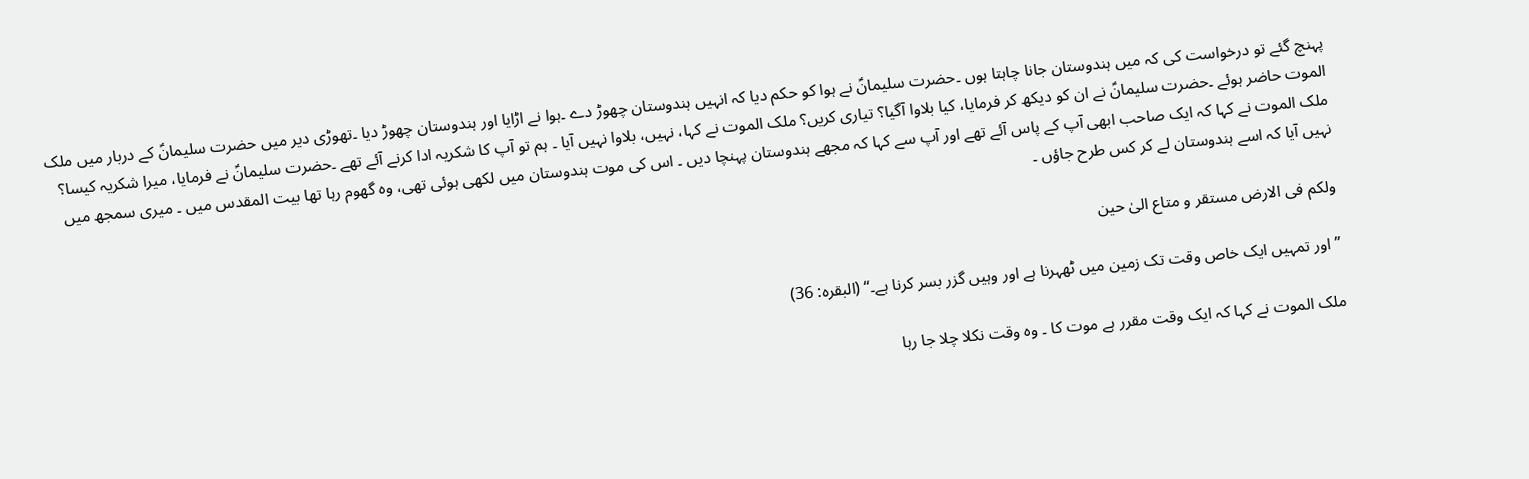پہنچ گئے تو درخواست کی کہ میں ہندوستان جانا چاہتا ہوں ۔حضرت سلیمانؑ نے ہوا کو حکم دیا کہ انہیں ہندوستان چھوڑ دے ۔ہوا نے اڑایا اور ہندوستان چھوڑ دیا ۔تھوڑی دیر میں حضرت سلیمانؑ کے دربار میں ملک الموت حاضر ہوئے ۔حضرت سلیمانؑ نے ان کو دیکھ کر فرمایا، کیا بلاوا آگیا؟ تیاری کریں؟ ملک الموت نے کہا، نہیں، بلاوا نہیں آیا ۔ ہم تو آپ کا شکریہ ادا کرنے آئے تھے ۔حضرت سلیمانؑ نے فرمایا، میرا شکریہ کیسا؟ ملک الموت نے کہا کہ ایک صاحب ابھی آپ کے پاس آئے تھے اور آپ سے کہا کہ مجھے ہندوستان پہنچا دیں ۔ اس کی موت ہندوستان میں لکھی ہوئی تھی، وہ گھوم رہا تھا بیت المقدس میں ۔ میری سمجھ میں نہیں آیا کہ اسے ہندوستان لے کر کس طرح جاؤں ۔

ولکم فی الارض مستقر و متاع الیٰ حین

”اور تمہیں ایک خاص وقت تک زمین میں ٹھہرنا ہے اور وہیں گزر بسر کرنا ہے۔“ (البقرہ: 36)

ملک الموت نے کہا کہ ایک وقت مقرر ہے موت کا ۔ وہ وقت نکلا چلا جا رہا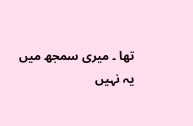تھا ۔ میری سمجھ میں یہ نہیں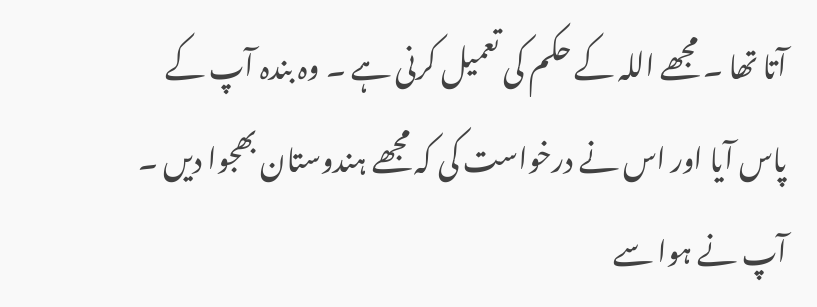آتا تھا ۔ مجھے اللہ کے حکم کی تعمیل کرنی ہے ۔ وہ بندہ آپ کے پاس آیا اور اس نے درخواست کی کہ مجھے ہندوستان بھجوا دیں ۔ آپ نے ہوا سے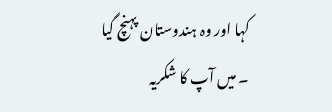کہا اور وہ ہندوستان پہنچ گیا ۔ میں آپ کا شکریہ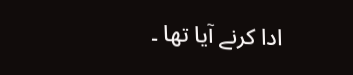ادا کرنے آیا تھا ۔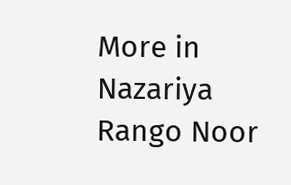More in Nazariya Rango Noor